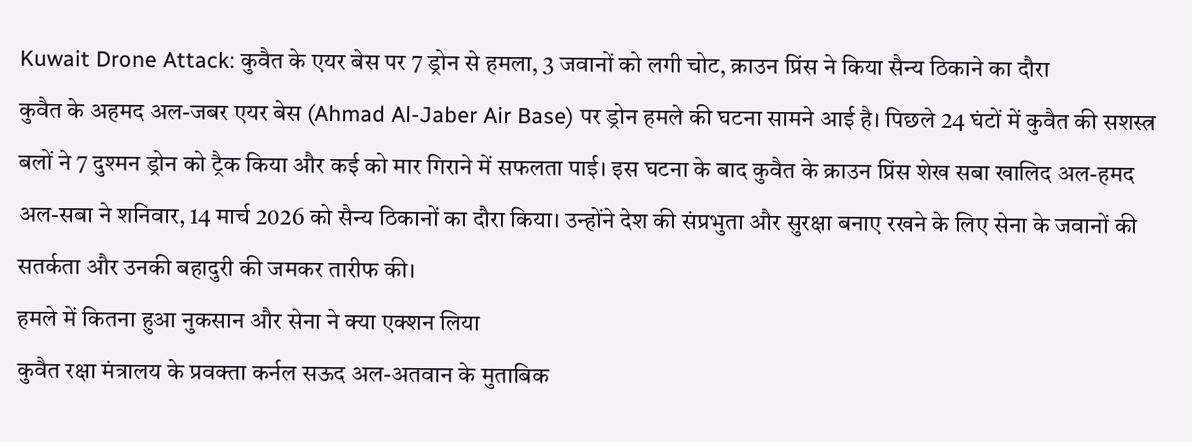Kuwait Drone Attack: कुवैत के एयर बेस पर 7 ड्रोन से हमला, 3 जवानों को लगी चोट, क्राउन प्रिंस ने किया सैन्य ठिकाने का दौरा
कुवैत के अहमद अल-जबर एयर बेस (Ahmad Al-Jaber Air Base) पर ड्रोन हमले की घटना सामने आई है। पिछले 24 घंटों में कुवैत की सशस्त्र बलों ने 7 दुश्मन ड्रोन को ट्रैक किया और कई को मार गिराने में सफलता पाई। इस घटना के बाद कुवैत के क्राउन प्रिंस शेख सबा खालिद अल-हमद अल-सबा ने शनिवार, 14 मार्च 2026 को सैन्य ठिकानों का दौरा किया। उन्होंने देश की संप्रभुता और सुरक्षा बनाए रखने के लिए सेना के जवानों की सतर्कता और उनकी बहादुरी की जमकर तारीफ की।
हमले में कितना हुआ नुकसान और सेना ने क्या एक्शन लिया
कुवैत रक्षा मंत्रालय के प्रवक्ता कर्नल सऊद अल-अतवान के मुताबिक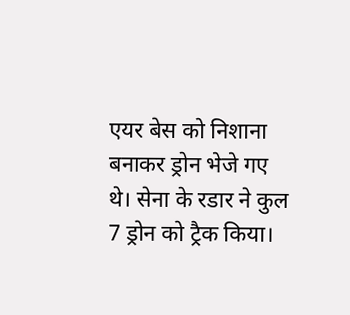एयर बेस को निशाना बनाकर ड्रोन भेजे गए थे। सेना के रडार ने कुल 7 ड्रोन को ट्रैक किया।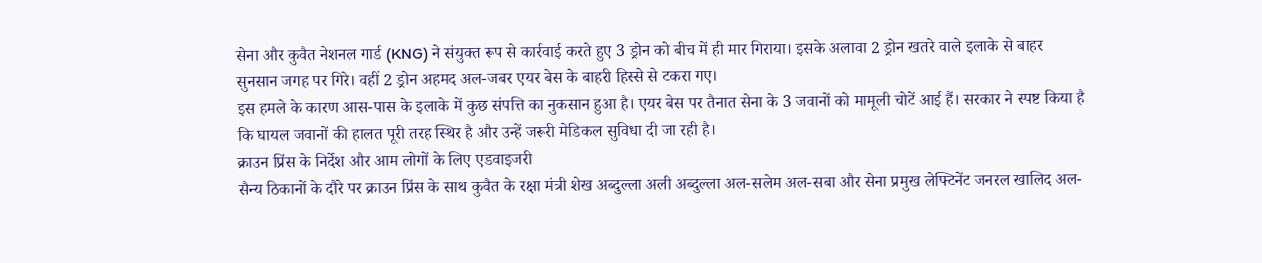सेना और कुवैत नेशनल गार्ड (KNG) ने संयुक्त रूप से कार्रवाई करते हुए 3 ड्रोन को बीच में ही मार गिराया। इसके अलावा 2 ड्रोन खतरे वाले इलाके से बाहर सुनसान जगह पर गिरे। वहीं 2 ड्रोन अहमद अल-जबर एयर बेस के बाहरी हिस्से से टकरा गए।
इस हमले के कारण आस-पास के इलाके में कुछ संपत्ति का नुकसान हुआ है। एयर बेस पर तैनात सेना के 3 जवानों को मामूली चोटें आई हैं। सरकार ने स्पष्ट किया है कि घायल जवानों की हालत पूरी तरह स्थिर है और उन्हें जरूरी मेडिकल सुविधा दी जा रही है।
क्राउन प्रिंस के निर्देश और आम लोगों के लिए एडवाइजरी
सैन्य ठिकानों के दौरे पर क्राउन प्रिंस के साथ कुवैत के रक्षा मंत्री शेख अब्दुल्ला अली अब्दुल्ला अल-सलेम अल-सबा और सेना प्रमुख लेफ्टिनेंट जनरल खालिद अल-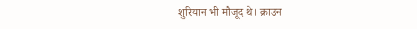शुरियान भी मौजूद थे। क्राउन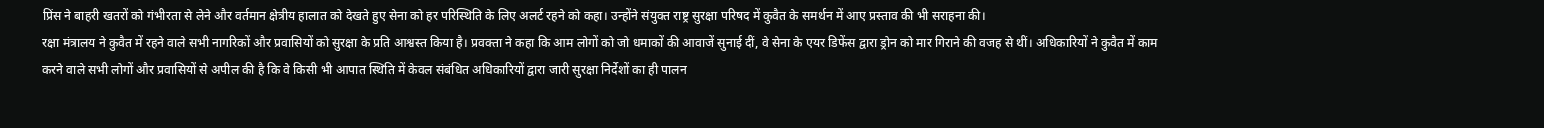प्रिंस ने बाहरी खतरों को गंभीरता से लेने और वर्तमान क्षेत्रीय हालात को देखते हुए सेना को हर परिस्थिति के लिए अलर्ट रहने को कहा। उन्होंने संयुक्त राष्ट्र सुरक्षा परिषद में कुवैत के समर्थन में आए प्रस्ताव की भी सराहना की।
रक्षा मंत्रालय ने कुवैत में रहने वाले सभी नागरिकों और प्रवासियों को सुरक्षा के प्रति आश्वस्त किया है। प्रवक्ता ने कहा कि आम लोगों को जो धमाकों की आवाजें सुनाई दीं, वे सेना के एयर डिफेंस द्वारा ड्रोन को मार गिराने की वजह से थीं। अधिकारियों ने कुवैत में काम करने वाले सभी लोगों और प्रवासियों से अपील की है कि वे किसी भी आपात स्थिति में केवल संबंधित अधिकारियों द्वारा जारी सुरक्षा निर्देशों का ही पालन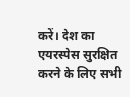करें। देश का एयरस्पेस सुरक्षित करने के लिए सभी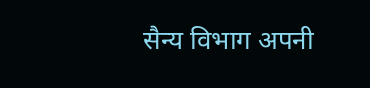सैन्य विभाग अपनी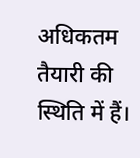अधिकतम तैयारी की स्थिति में हैं।